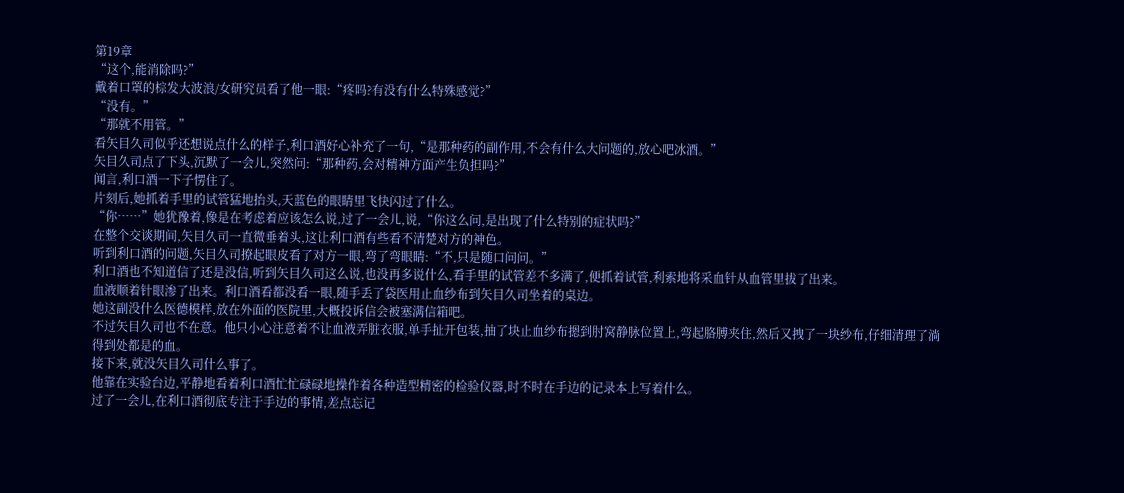第19章
“这个,能消除吗?”
戴着口罩的棕发大波浪/女研究员看了他一眼:“疼吗?有没有什么特殊感觉?”
“没有。”
“那就不用管。”
看矢目久司似乎还想说点什么的样子,利口酒好心补充了一句,“是那种药的副作用,不会有什么大问题的,放心吧冰酒。”
矢目久司点了下头,沉默了一会儿,突然问:“那种药,会对精神方面产生负担吗?”
闻言,利口酒一下子愣住了。
片刻后,她抓着手里的试管猛地抬头,天蓝色的眼睛里飞快闪过了什么。
“你……”她犹豫着,像是在考虑着应该怎么说,过了一会儿,说,“你这么问,是出现了什么特别的症状吗?”
在整个交谈期间,矢目久司一直微垂着头,这让利口酒有些看不清楚对方的神色。
听到利口酒的问题,矢目久司撩起眼皮看了对方一眼,弯了弯眼睛:“不,只是随口问问。”
利口酒也不知道信了还是没信,听到矢目久司这么说,也没再多说什么,看手里的试管差不多满了,便抓着试管,利索地将采血针从血管里拔了出来。
血液顺着针眼渗了出来。利口酒看都没看一眼,随手丢了袋医用止血纱布到矢目久司坐着的桌边。
她这副没什么医德模样,放在外面的医院里,大概投诉信会被塞满信箱吧。
不过矢目久司也不在意。他只小心注意着不让血液弄脏衣服,单手扯开包装,抽了块止血纱布摁到肘窝静脉位置上,弯起胳膊夹住,然后又拽了一块纱布,仔细清理了淌得到处都是的血。
接下来,就没矢目久司什么事了。
他靠在实验台边,平静地看着利口酒忙忙碌碌地操作着各种造型精密的检验仪器,时不时在手边的记录本上写着什么。
过了一会儿,在利口酒彻底专注于手边的事情,差点忘记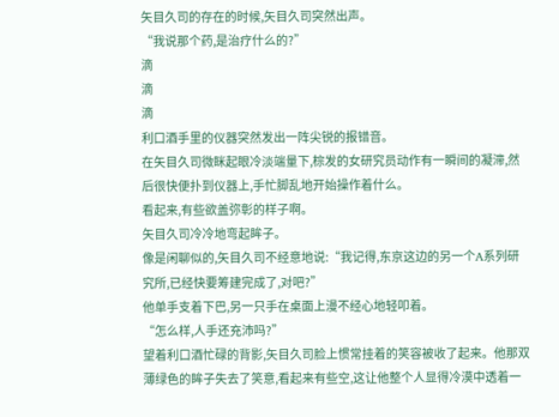矢目久司的存在的时候,矢目久司突然出声。
“我说那个药,是治疗什么的?”
滴
滴
滴
利口酒手里的仪器突然发出一阵尖锐的报错音。
在矢目久司微眯起眼冷淡端量下,棕发的女研究员动作有一瞬间的凝滞,然后很快便扑到仪器上,手忙脚乱地开始操作着什么。
看起来,有些欲盖弥彰的样子啊。
矢目久司冷冷地弯起眸子。
像是闲聊似的,矢目久司不经意地说:“我记得,东京这边的另一个A系列研究所,已经快要筹建完成了,对吧?”
他单手支着下巴,另一只手在桌面上漫不经心地轻叩着。
“怎么样,人手还充沛吗?”
望着利口酒忙碌的背影,矢目久司脸上惯常挂着的笑容被收了起来。他那双薄绿色的眸子失去了笑意,看起来有些空,这让他整个人显得冷漠中透着一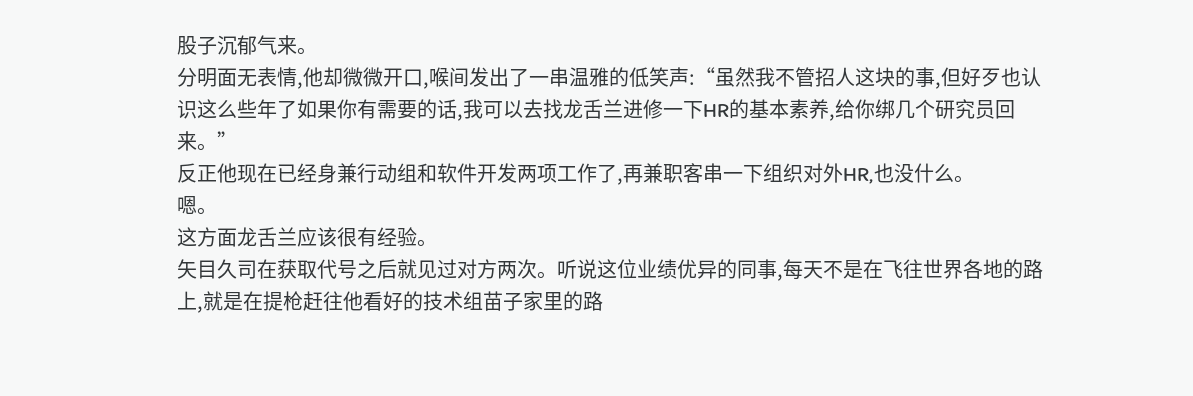股子沉郁气来。
分明面无表情,他却微微开口,喉间发出了一串温雅的低笑声:“虽然我不管招人这块的事,但好歹也认识这么些年了如果你有需要的话,我可以去找龙舌兰进修一下HR的基本素养,给你绑几个研究员回来。”
反正他现在已经身兼行动组和软件开发两项工作了,再兼职客串一下组织对外HR,也没什么。
嗯。
这方面龙舌兰应该很有经验。
矢目久司在获取代号之后就见过对方两次。听说这位业绩优异的同事,每天不是在飞往世界各地的路上,就是在提枪赶往他看好的技术组苗子家里的路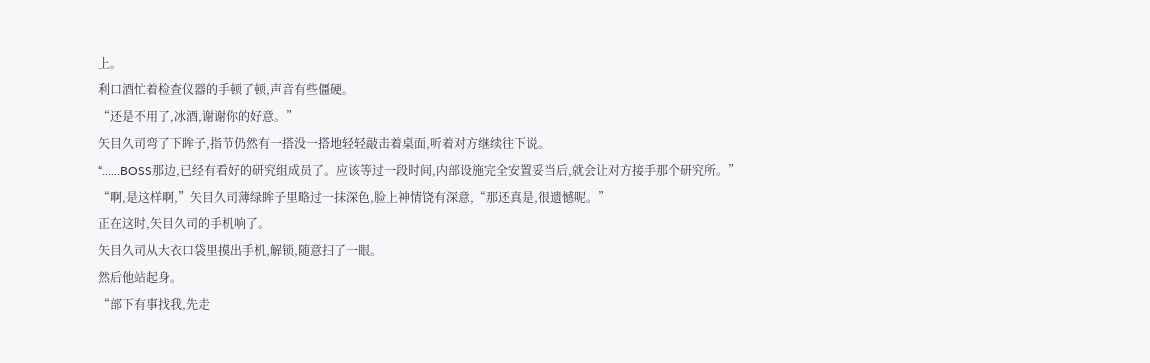上。
利口酒忙着检查仪器的手顿了顿,声音有些僵硬。
“还是不用了,冰酒,谢谢你的好意。”
矢目久司弯了下眸子,指节仍然有一搭没一搭地轻轻敲击着桌面,听着对方继续往下说。
“……BOSS那边,已经有看好的研究组成员了。应该等过一段时间,内部设施完全安置妥当后,就会让对方接手那个研究所。”
“啊,是这样啊,”矢目久司薄绿眸子里略过一抹深色,脸上神情饶有深意,“那还真是,很遗憾呢。”
正在这时,矢目久司的手机响了。
矢目久司从大衣口袋里摸出手机,解锁,随意扫了一眼。
然后他站起身。
“部下有事找我,先走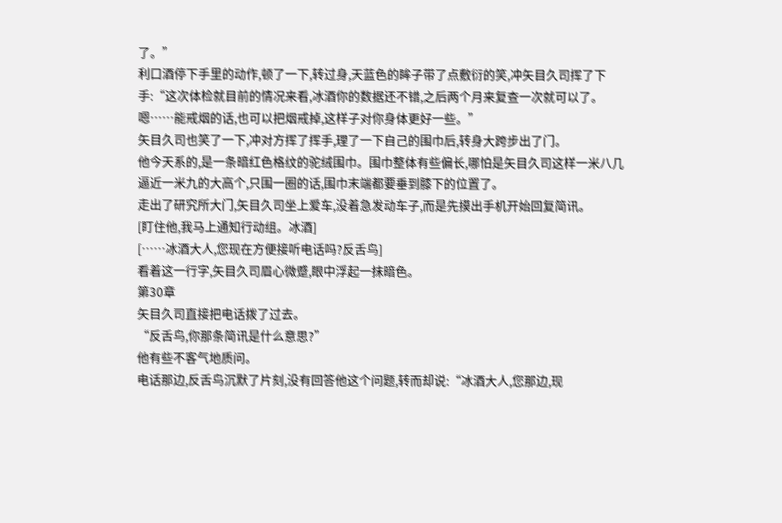了。”
利口酒停下手里的动作,顿了一下,转过身,天蓝色的眸子带了点敷衍的笑,冲矢目久司挥了下手:“这次体检就目前的情况来看,冰酒你的数据还不错,之后两个月来复查一次就可以了。嗯……能戒烟的话,也可以把烟戒掉,这样子对你身体更好一些。”
矢目久司也笑了一下,冲对方挥了挥手,理了一下自己的围巾后,转身大跨步出了门。
他今天系的,是一条暗红色格纹的驼绒围巾。围巾整体有些偏长,哪怕是矢目久司这样一米八几逼近一米九的大高个,只围一圈的话,围巾末端都要垂到膝下的位置了。
走出了研究所大门,矢目久司坐上爱车,没着急发动车子,而是先摸出手机开始回复简讯。
[盯住他,我马上通知行动组。冰酒]
[……冰酒大人,您现在方便接听电话吗?反舌鸟]
看着这一行字,矢目久司眉心微蹙,眼中浮起一抹暗色。
第30章
矢目久司直接把电话拨了过去。
“反舌鸟,你那条简讯是什么意思?”
他有些不客气地质问。
电话那边,反舌鸟沉默了片刻,没有回答他这个问题,转而却说:“冰酒大人,您那边,现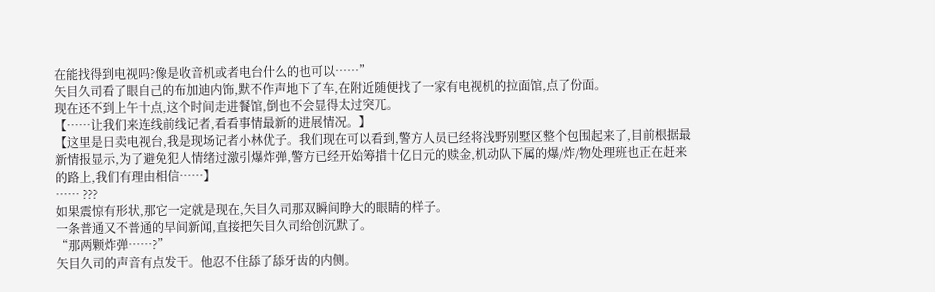在能找得到电视吗?像是收音机或者电台什么的也可以……”
矢目久司看了眼自己的布加迪内饰,默不作声地下了车,在附近随便找了一家有电视机的拉面馆,点了份面。
现在还不到上午十点,这个时间走进餐馆,倒也不会显得太过突兀。
【……让我们来连线前线记者,看看事情最新的进展情况。】
【这里是日卖电视台,我是现场记者小林优子。我们现在可以看到,警方人员已经将浅野别墅区整个包围起来了,目前根据最新情报显示,为了避免犯人情绪过激引爆炸弹,警方已经开始筹措十亿日元的赎金,机动队下属的爆/炸/物处理班也正在赶来的路上,我们有理由相信……】
…… ???
如果震惊有形状,那它一定就是现在,矢目久司那双瞬间睁大的眼睛的样子。
一条普通又不普通的早间新闻,直接把矢目久司给创沉默了。
“那两颗炸弹……?”
矢目久司的声音有点发干。他忍不住舔了舔牙齿的内侧。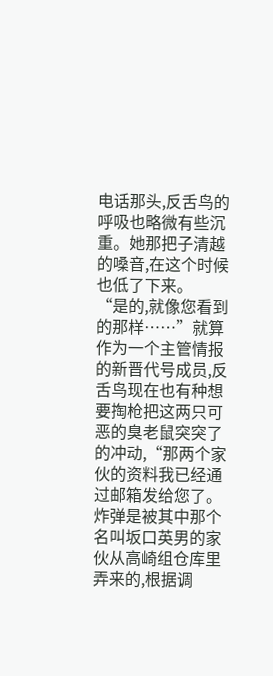电话那头,反舌鸟的呼吸也略微有些沉重。她那把子清越的嗓音,在这个时候也低了下来。
“是的,就像您看到的那样……”就算作为一个主管情报的新晋代号成员,反舌鸟现在也有种想要掏枪把这两只可恶的臭老鼠突突了的冲动,“那两个家伙的资料我已经通过邮箱发给您了。炸弹是被其中那个名叫坂口英男的家伙从高崎组仓库里弄来的,根据调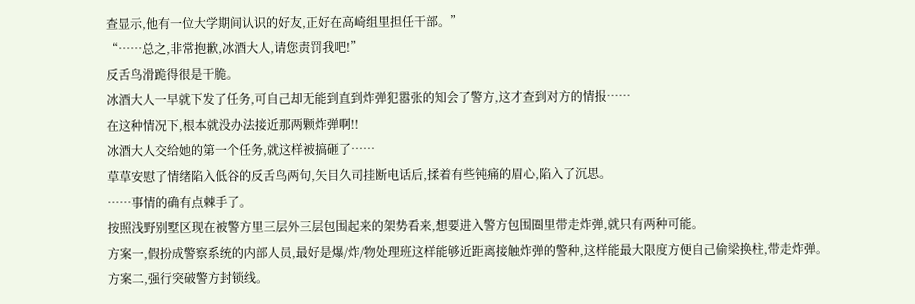查显示,他有一位大学期间认识的好友,正好在高崎组里担任干部。”
“……总之,非常抱歉,冰酒大人,请您责罚我吧!”
反舌鸟滑跪得很是干脆。
冰酒大人一早就下发了任务,可自己却无能到直到炸弹犯嚣张的知会了警方,这才查到对方的情报……
在这种情况下,根本就没办法接近那两颗炸弹啊!!
冰酒大人交给她的第一个任务,就这样被搞砸了……
草草安慰了情绪陷入低谷的反舌鸟两句,矢目久司挂断电话后,揉着有些钝痛的眉心,陷入了沉思。
……事情的确有点棘手了。
按照浅野别墅区现在被警方里三层外三层包围起来的架势看来,想要进入警方包围圈里带走炸弹,就只有两种可能。
方案一,假扮成警察系统的内部人员,最好是爆/炸/物处理班这样能够近距离接触炸弹的警种,这样能最大限度方便自己偷梁换柱,带走炸弹。
方案二,强行突破警方封锁线。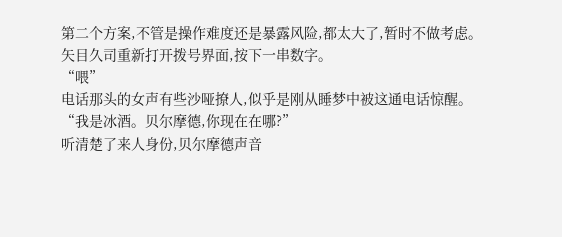第二个方案,不管是操作难度还是暴露风险,都太大了,暂时不做考虑。
矢目久司重新打开拨号界面,按下一串数字。
“喂”
电话那头的女声有些沙哑撩人,似乎是刚从睡梦中被这通电话惊醒。
“我是冰酒。贝尔摩德,你现在在哪?”
听清楚了来人身份,贝尔摩德声音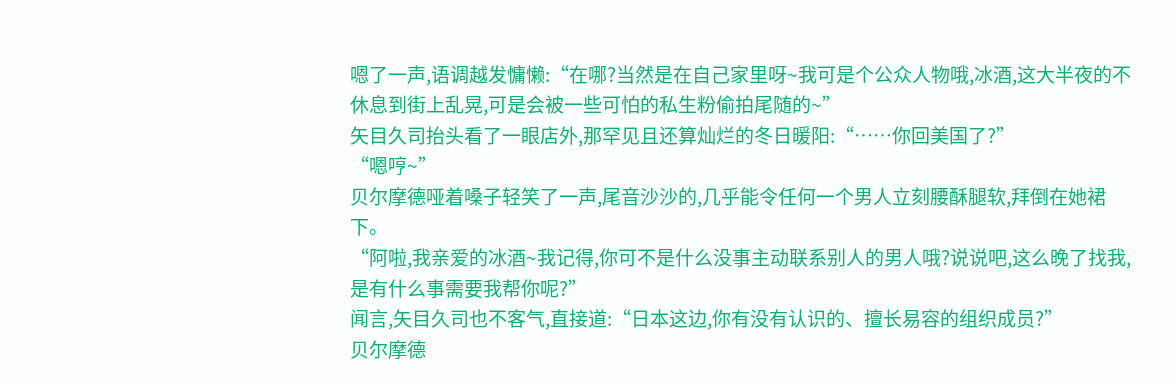嗯了一声,语调越发慵懒:“在哪?当然是在自己家里呀~我可是个公众人物哦,冰酒,这大半夜的不休息到街上乱晃,可是会被一些可怕的私生粉偷拍尾随的~”
矢目久司抬头看了一眼店外,那罕见且还算灿烂的冬日暖阳:“……你回美国了?”
“嗯哼~”
贝尔摩德哑着嗓子轻笑了一声,尾音沙沙的,几乎能令任何一个男人立刻腰酥腿软,拜倒在她裙下。
“阿啦,我亲爱的冰酒~我记得,你可不是什么没事主动联系别人的男人哦?说说吧,这么晚了找我,是有什么事需要我帮你呢?”
闻言,矢目久司也不客气,直接道:“日本这边,你有没有认识的、擅长易容的组织成员?”
贝尔摩德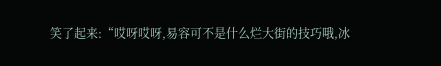笑了起来:“哎呀哎呀,易容可不是什么烂大街的技巧哦,冰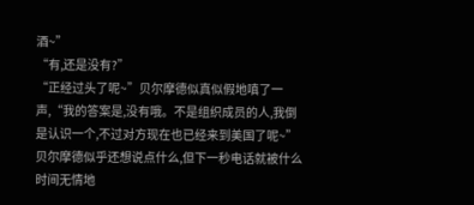酒~”
“有,还是没有?”
“正经过头了呢~”贝尔摩德似真似假地嗔了一声,“我的答案是,没有哦。不是组织成员的人,我倒是认识一个,不过对方现在也已经来到美国了呢~”
贝尔摩德似乎还想说点什么,但下一秒电话就被什么时间无情地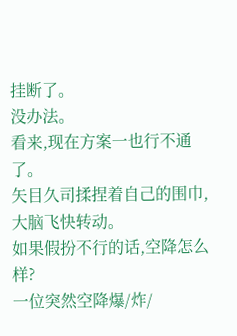挂断了。
没办法。
看来,现在方案一也行不通了。
矢目久司揉捏着自己的围巾,大脑飞快转动。
如果假扮不行的话,空降怎么样?
一位突然空降爆/炸/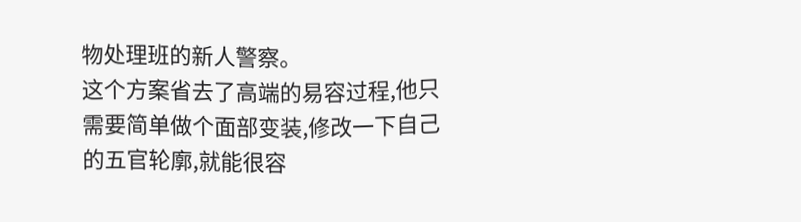物处理班的新人警察。
这个方案省去了高端的易容过程,他只需要简单做个面部变装,修改一下自己的五官轮廓,就能很容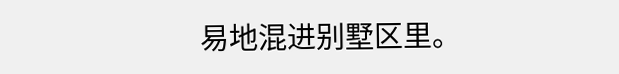易地混进别墅区里。